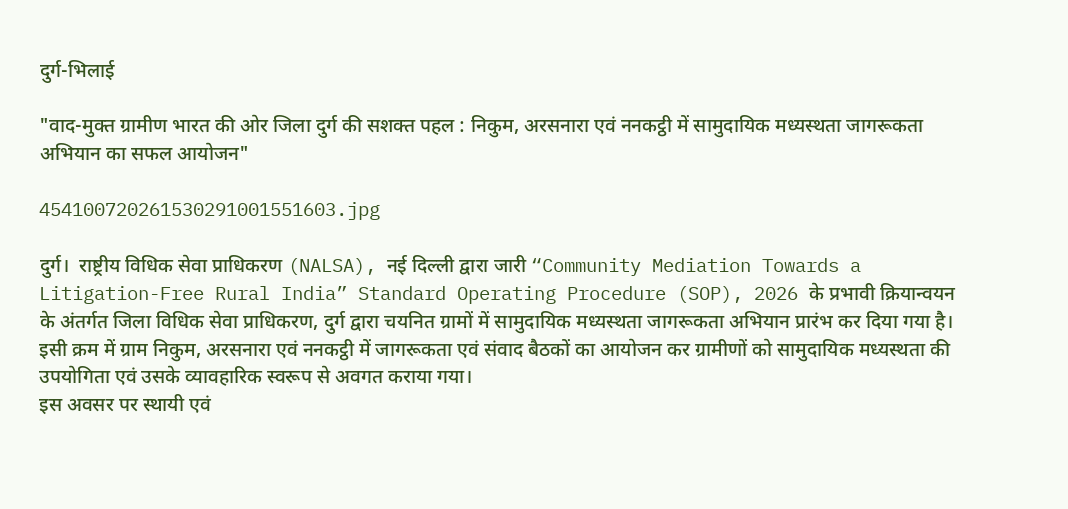दुर्ग-भिलाई

"वाद-मुक्त ग्रामीण भारत की ओर जिला दुर्ग की सशक्त पहल : निकुम, अरसनारा एवं ननकट्ठी में सामुदायिक मध्यस्थता जागरूकता अभियान का सफल आयोजन"

454100720261530291001551603.jpg

दुर्ग।  राष्ट्रीय विधिक सेवा प्राधिकरण (NALSA), नई दिल्ली द्वारा जारी “Community Mediation Towards a Litigation-Free Rural India” Standard Operating Procedure (SOP), 2026 के प्रभावी क्रियान्वयन के अंतर्गत जिला विधिक सेवा प्राधिकरण, दुर्ग द्वारा चयनित ग्रामों में सामुदायिक मध्यस्थता जागरूकता अभियान प्रारंभ कर दिया गया है। इसी क्रम में ग्राम निकुम, अरसनारा एवं ननकट्ठी में जागरूकता एवं संवाद बैठकों का आयोजन कर ग्रामीणों को सामुदायिक मध्यस्थता की उपयोगिता एवं उसके व्यावहारिक स्वरूप से अवगत कराया गया।
इस अवसर पर स्थायी एवं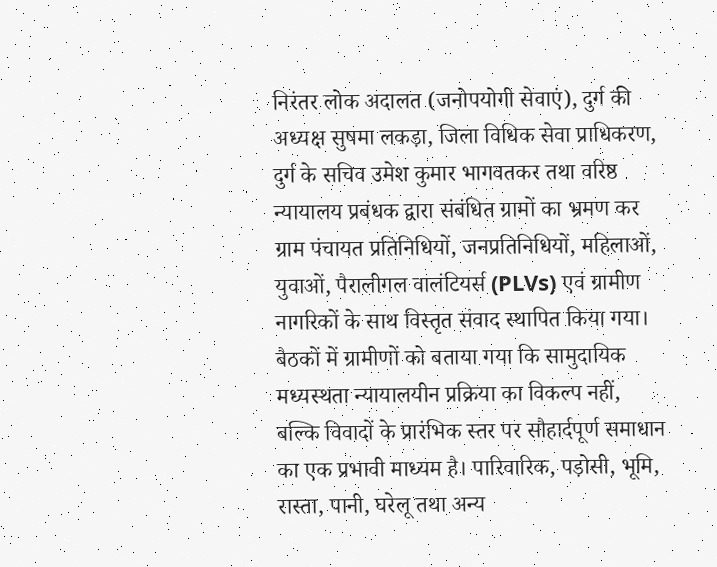निरंतर लोक अदालत (जनोपयोगी सेवाएं), दुर्ग की अध्यक्ष सुषमा लकड़ा, जिला विधिक सेवा प्राधिकरण, दुर्ग के सचिव उमेश कुमार भागवतकर तथा वरिष्ठ न्यायालय प्रबंधक द्वारा संबंधित ग्रामों का भ्रमण कर ग्राम पंचायत प्रतिनिधियों, जनप्रतिनिधियों, महिलाओं, युवाओं, पैरालीगल वालंटियर्स (PLVs) एवं ग्रामीण नागरिकों के साथ विस्तृत संवाद स्थापित किया गया।
बैठकों में ग्रामीणों को बताया गया कि सामुदायिक मध्यस्थता न्यायालयीन प्रक्रिया का विकल्प नहीं, बल्कि विवादों के प्रारंभिक स्तर पर सौहार्दपूर्ण समाधान का एक प्रभावी माध्यम है। पारिवारिक, पड़ोसी, भूमि, रास्ता, पानी, घरेलू तथा अन्य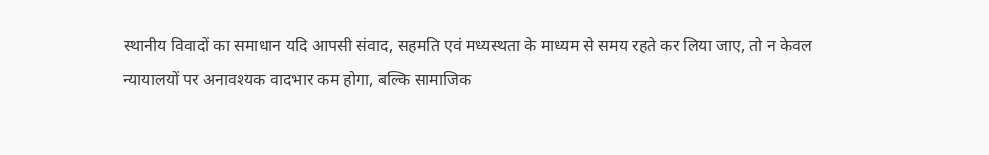स्थानीय विवादों का समाधान यदि आपसी संवाद, सहमति एवं मध्यस्थता के माध्यम से समय रहते कर लिया जाए, तो न केवल न्यायालयों पर अनावश्यक वादभार कम होगा, बल्कि सामाजिक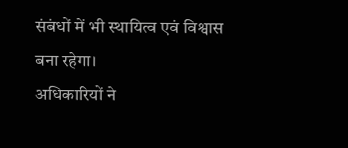संबंधों में भी स्थायित्व एवं विश्वास बना रहेगा।
अधिकारियों ने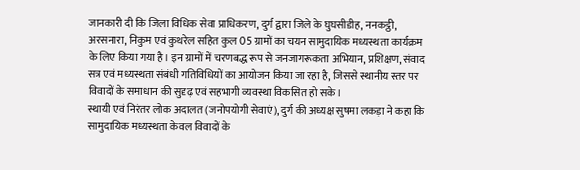जानकारी दी कि जिला विधिक सेवा प्राधिकरण, दुर्ग द्वारा जिले के घुघसीडीह, ननकट्ठी, अरसनारा, निकुम एवं कुथरेल सहित कुल 05 ग्रामों का चयन सामुदायिक मध्यस्थता कार्यक्रम के लिए किया गया है। इन ग्रामों में चरणबद्ध रूप से जनजागरूकता अभियान, प्रशिक्षण, संवाद सत्र एवं मध्यस्थता संबंधी गतिविधियों का आयोजन किया जा रहा है, जिससे स्थानीय स्तर पर विवादों के समाधान की सुदृढ़ एवं सहभागी व्यवस्था विकसित हो सके।
स्थायी एवं निरंतर लोक अदालत (जनोपयोगी सेवाएं), दुर्ग की अध्यक्ष सुषमा लकड़ा ने कहा कि सामुदायिक मध्यस्थता केवल विवादों के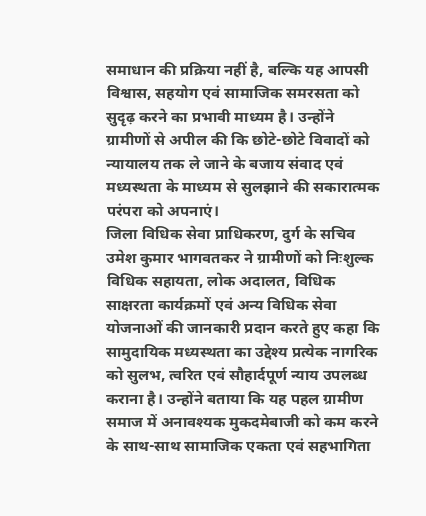समाधान की प्रक्रिया नहीं है, बल्कि यह आपसी विश्वास, सहयोग एवं सामाजिक समरसता को सुदृढ़ करने का प्रभावी माध्यम है। उन्होंने ग्रामीणों से अपील की कि छोटे-छोटे विवादों को न्यायालय तक ले जाने के बजाय संवाद एवं मध्यस्थता के माध्यम से सुलझाने की सकारात्मक परंपरा को अपनाएं।
जिला विधिक सेवा प्राधिकरण, दुर्ग के सचिव उमेश कुमार भागवतकर ने ग्रामीणों को निःशुल्क विधिक सहायता, लोक अदालत, विधिक साक्षरता कार्यक्रमों एवं अन्य विधिक सेवा योजनाओं की जानकारी प्रदान करते हुए कहा कि सामुदायिक मध्यस्थता का उद्देश्य प्रत्येक नागरिक को सुलभ, त्वरित एवं सौहार्दपूर्ण न्याय उपलब्ध कराना है। उन्होंने बताया कि यह पहल ग्रामीण समाज में अनावश्यक मुकदमेबाजी को कम करने के साथ-साथ सामाजिक एकता एवं सहभागिता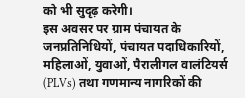को भी सुदृढ़ करेगी।
इस अवसर पर ग्राम पंचायत के जनप्रतिनिधियों, पंचायत पदाधिकारियों, महिलाओं, युवाओं, पैरालीगल वालंटियर्स (PLVs) तथा गणमान्य नागरिकों की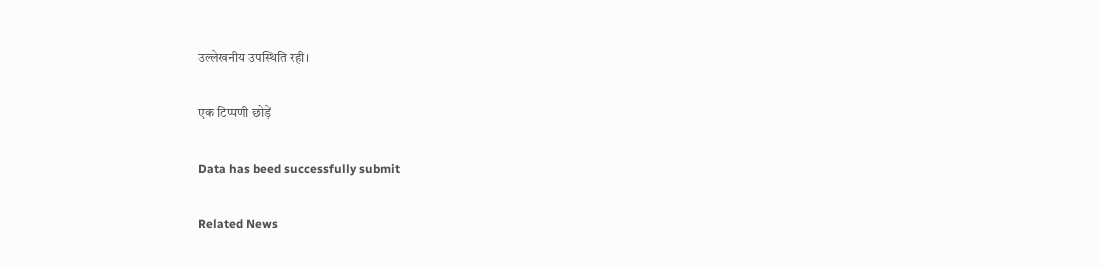उल्लेखनीय उपस्थिति रही।

एक टिप्पणी छोड़ें

Data has beed successfully submit

Related News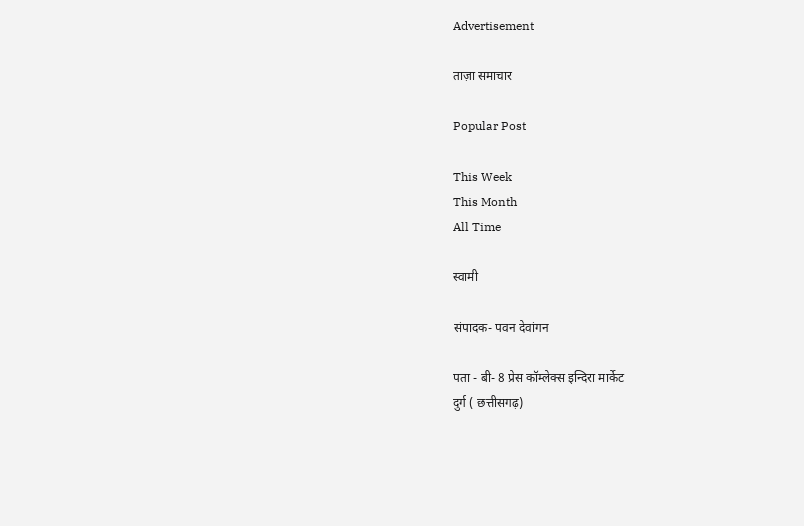Advertisement

ताज़ा समाचार

Popular Post

This Week
This Month
All Time

स्वामी

संपादक- पवन देवांगन

पता - बी- 8 प्रेस कॉम्लेक्स इन्दिरा मार्केट
दुर्ग ( छत्तीसगढ़)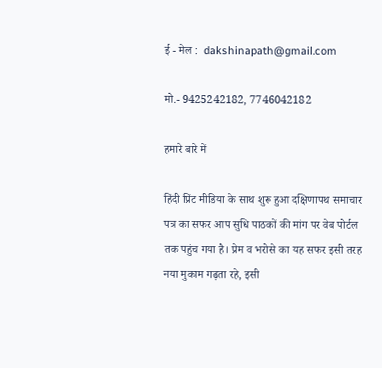ई - मेल :  dakshinapath@gmail.com

मो.- 9425242182, 7746042182

हमारे बारे में

हिंदी प्रिंट मीडिया के साथ शुरू हुआ दक्षिणापथ समाचार पत्र का सफर आप सुधि पाठकों की मांग पर वेब पोर्टल तक पहुंच गया है। प्रेम व भरोसे का यह सफर इसी तरह नया मुकाम गढ़ता रहे, इसी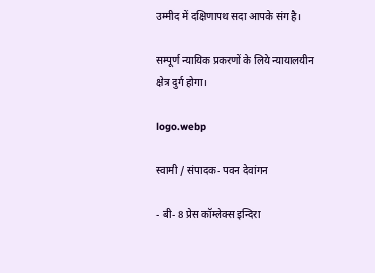उम्मीद में दक्षिणापथ सदा आपके संग है।

सम्पूर्ण न्यायिक प्रकरणों के लिये न्यायालयीन क्षेत्र दुर्ग होगा।

logo.webp

स्वामी / संपादक- पवन देवांगन

- बी- 8 प्रेस कॉम्लेक्स इन्दिरा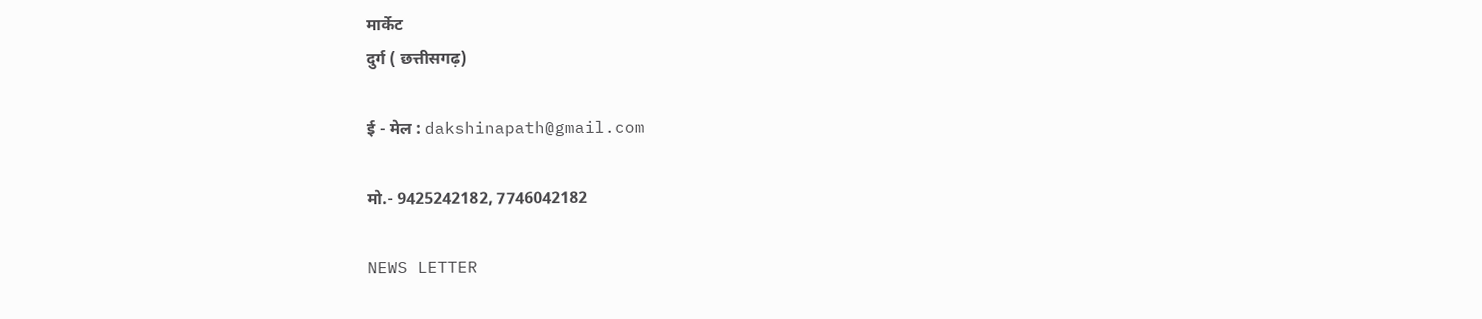मार्केट
दुर्ग ( छत्तीसगढ़)

ई - मेल : dakshinapath@gmail.com

मो.- 9425242182, 7746042182

NEWS LETTER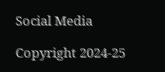Social Media

Copyright 2024-25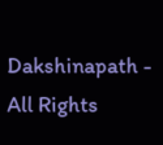Dakshinapath - All Rights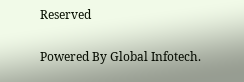Reserved

Powered By Global Infotech.